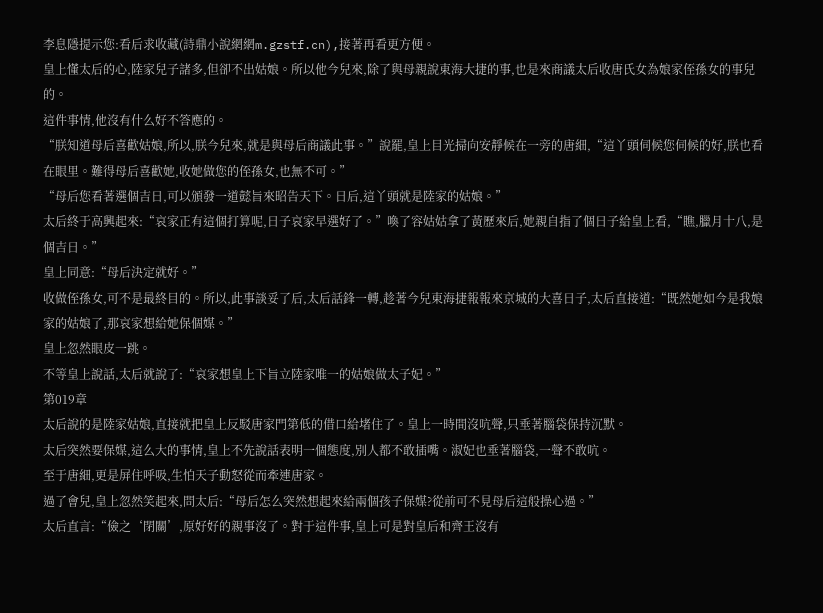李息隱提示您:看后求收藏(詩鼎小說網網m.gzstf.cn),接著再看更方便。
皇上懂太后的心,陸家兒子諸多,但卻不出姑娘。所以他今兒來,除了與母親說東海大捷的事,也是來商議太后收唐氏女為娘家侄孫女的事兒的。
這件事情,他沒有什么好不答應的。
“朕知道母后喜歡姑娘,所以,朕今兒來,就是與母后商議此事。”說罷,皇上目光掃向安靜候在一旁的唐細,“這丫頭伺候您伺候的好,朕也看在眼里。難得母后喜歡她,收她做您的侄孫女,也無不可。”
“母后您看著選個吉日,可以頒發一道懿旨來昭告天下。日后,這丫頭就是陸家的姑娘。”
太后終于高興起來:“哀家正有這個打算呢,日子哀家早選好了。”喚了容姑姑拿了黃歷來后,她親自指了個日子給皇上看,“瞧,臘月十八,是個吉日。”
皇上同意:“母后決定就好。”
收做侄孫女,可不是最終目的。所以,此事談妥了后,太后話鋒一轉,趁著今兒東海捷報報來京城的大喜日子,太后直接道:“既然她如今是我娘家的姑娘了,那哀家想給她保個媒。”
皇上忽然眼皮一跳。
不等皇上說話,太后就說了:“哀家想皇上下旨立陸家唯一的姑娘做太子妃。”
第019章
太后說的是陸家姑娘,直接就把皇上反駁唐家門第低的借口給堵住了。皇上一時間沒吭聲,只垂著腦袋保持沉默。
太后突然要保媒,這么大的事情,皇上不先說話表明一個態度,別人都不敢插嘴。淑妃也垂著腦袋,一聲不敢吭。
至于唐細,更是屏住呼吸,生怕天子動怒從而牽連唐家。
過了會兒,皇上忽然笑起來,問太后:“母后怎么突然想起來給兩個孩子保媒?從前可不見母后這般操心過。”
太后直言:“儉之‘閉關’,原好好的親事沒了。對于這件事,皇上可是對皇后和齊王沒有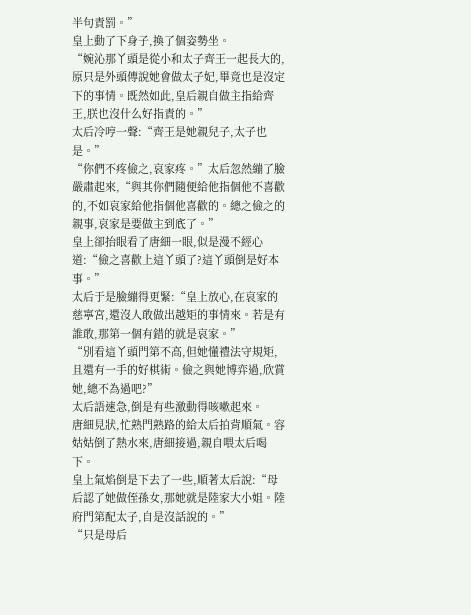半句責罰。”
皇上動了下身子,換了個姿勢坐。
“婉沁那丫頭是從小和太子齊王一起長大的,原只是外頭傳說她會做太子妃,畢竟也是沒定下的事情。既然如此,皇后親自做主指給齊王,朕也沒什么好指責的。”
太后冷哼一聲:“齊王是她親兒子,太子也是。”
“你們不疼儉之,哀家疼。”太后忽然繃了臉嚴肅起來,“與其你們隨便給他指個他不喜歡的,不如哀家給他指個他喜歡的。總之儉之的親事,哀家是要做主到底了。”
皇上卻抬眼看了唐細一眼,似是漫不經心道:“儉之喜歡上這丫頭了?這丫頭倒是好本事。”
太后于是臉繃得更緊:“皇上放心,在哀家的慈寧宮,還沒人敢做出越矩的事情來。若是有誰敢,那第一個有錯的就是哀家。”
“別看這丫頭門第不高,但她懂禮法守規矩,且還有一手的好棋術。儉之與她博弈過,欣賞她,總不為過吧?”
太后語速急,倒是有些激動得咳嗽起來。
唐細見狀,忙熟門熟路的給太后拍背順氣。容姑姑倒了熱水來,唐細接過,親自喂太后喝下。
皇上氣焰倒是下去了一些,順著太后說:“母后認了她做侄孫女,那她就是陸家大小姐。陸府門第配太子,自是沒話說的。”
“只是母后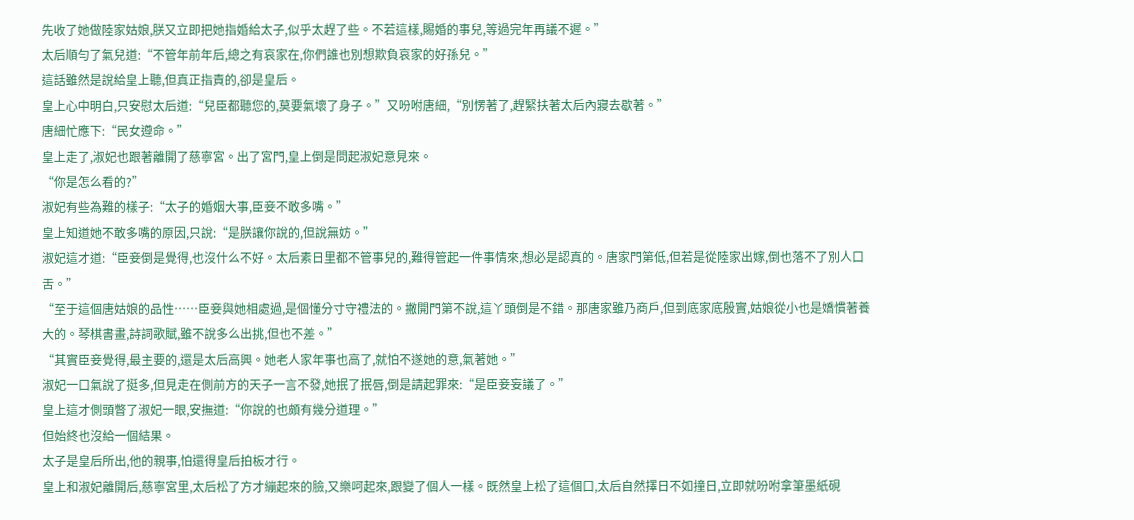先收了她做陸家姑娘,朕又立即把她指婚給太子,似乎太趕了些。不若這樣,賜婚的事兒,等過完年再議不遲。”
太后順勻了氣兒道:“不管年前年后,總之有哀家在,你們誰也別想欺負哀家的好孫兒。”
這話雖然是說給皇上聽,但真正指責的,卻是皇后。
皇上心中明白,只安慰太后道:“兒臣都聽您的,莫要氣壞了身子。”又吩咐唐細,“別愣著了,趕緊扶著太后內寢去歇著。”
唐細忙應下:“民女遵命。”
皇上走了,淑妃也跟著離開了慈寧宮。出了宮門,皇上倒是問起淑妃意見來。
“你是怎么看的?”
淑妃有些為難的樣子:“太子的婚姻大事,臣妾不敢多嘴。”
皇上知道她不敢多嘴的原因,只說:“是朕讓你說的,但說無妨。”
淑妃這才道:“臣妾倒是覺得,也沒什么不好。太后素日里都不管事兒的,難得管起一件事情來,想必是認真的。唐家門第低,但若是從陸家出嫁,倒也落不了別人口舌。”
“至于這個唐姑娘的品性……臣妾與她相處過,是個懂分寸守禮法的。撇開門第不說,這丫頭倒是不錯。那唐家雖乃商戶,但到底家底殷實,姑娘從小也是嬌慣著養大的。琴棋書畫,詩詞歌賦,雖不說多么出挑,但也不差。”
“其實臣妾覺得,最主要的,還是太后高興。她老人家年事也高了,就怕不遂她的意,氣著她。”
淑妃一口氣說了挺多,但見走在側前方的天子一言不發,她抿了抿唇,倒是請起罪來:“是臣妾妄議了。”
皇上這才側頭瞥了淑妃一眼,安撫道:“你說的也頗有幾分道理。”
但始終也沒給一個結果。
太子是皇后所出,他的親事,怕還得皇后拍板才行。
皇上和淑妃離開后,慈寧宮里,太后松了方才繃起來的臉,又樂呵起來,跟變了個人一樣。既然皇上松了這個口,太后自然擇日不如撞日,立即就吩咐拿筆墨紙硯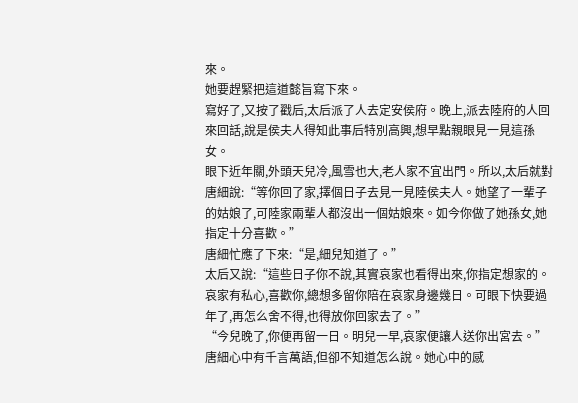來。
她要趕緊把這道懿旨寫下來。
寫好了,又按了戳后,太后派了人去定安侯府。晚上,派去陸府的人回來回話,說是侯夫人得知此事后特別高興,想早點親眼見一見這孫女。
眼下近年關,外頭天兒冷,風雪也大,老人家不宜出門。所以,太后就對唐細說:“等你回了家,擇個日子去見一見陸侯夫人。她望了一輩子的姑娘了,可陸家兩輩人都沒出一個姑娘來。如今你做了她孫女,她指定十分喜歡。”
唐細忙應了下來:“是,細兒知道了。”
太后又說:“這些日子你不說,其實哀家也看得出來,你指定想家的。哀家有私心,喜歡你,總想多留你陪在哀家身邊幾日。可眼下快要過年了,再怎么舍不得,也得放你回家去了。”
“今兒晚了,你便再留一日。明兒一早,哀家便讓人送你出宮去。”
唐細心中有千言萬語,但卻不知道怎么說。她心中的感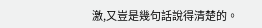激,又豈是幾句話說得清楚的。